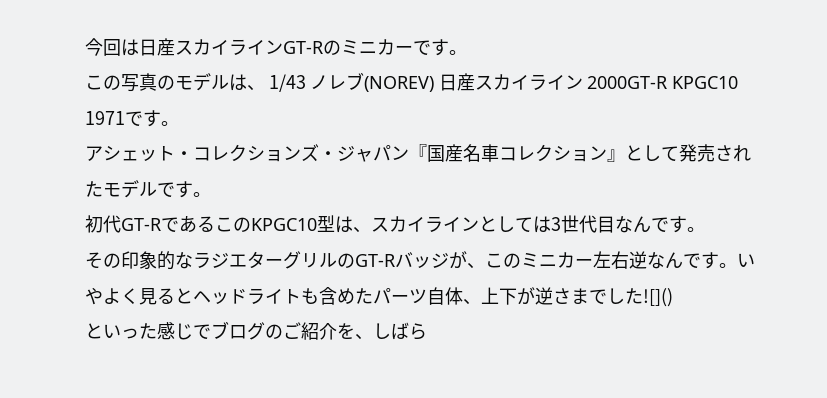今回は日産スカイラインGT-Rのミニカーです。
この写真のモデルは、 1/43 ノレブ(NOREV) 日産スカイライン 2000GT-R KPGC10 1971です。
アシェット・コレクションズ・ジャパン『国産名車コレクション』として発売されたモデルです。
初代GT-RであるこのKPGC10型は、スカイラインとしては3世代目なんです。
その印象的なラジエターグリルのGT-Rバッジが、このミニカー左右逆なんです。いやよく見るとヘッドライトも含めたパーツ自体、上下が逆さまでした![]()
といった感じでブログのご紹介を、しばら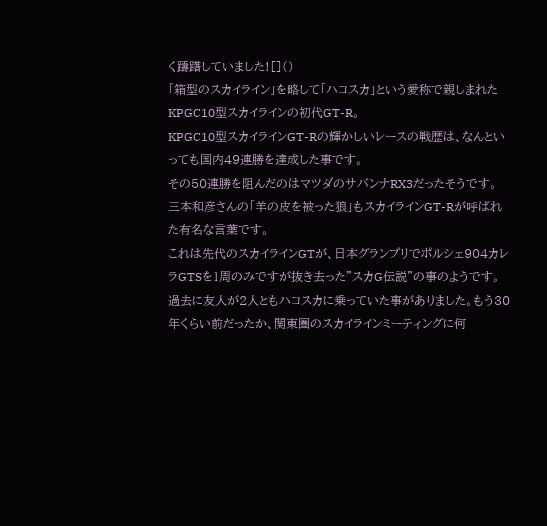く躊躇していました![]()
「箱型のスカイライン」を略して「ハコスカ」という愛称で親しまれたKPGC10型スカイラインの初代GT-R。
KPGC10型スカイラインGT-Rの輝かしいレースの戦歴は、なんといっても国内49連勝を達成した事です。
その50連勝を阻んだのはマツダのサバンナRX3だったそうです。
三本和彦さんの「羊の皮を被った狼」もスカイラインGT-Rが呼ばれた有名な言葉です。
これは先代のスカイラインGTが、日本グランプリでポルシェ904カレラGTSを1周のみですが抜き去った”スカG伝説”の事のようです。
過去に友人が2人ともハコスカに乗っていた事がありました。もう30年くらい前だったか、関東圏のスカイラインミーティングに何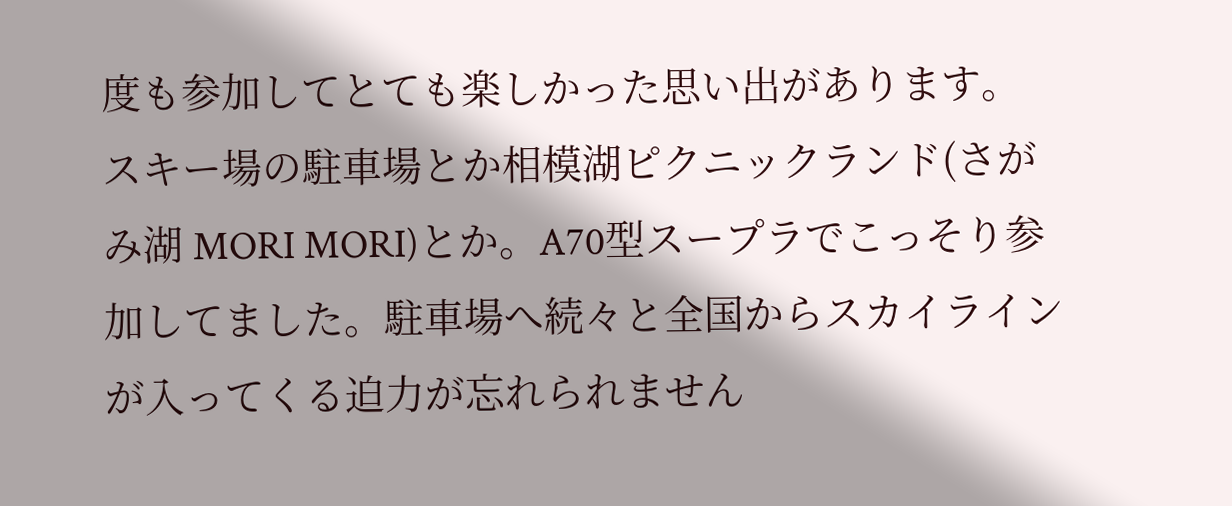度も参加してとても楽しかった思い出があります。
スキー場の駐車場とか相模湖ピクニックランド(さがみ湖 MORI MORI)とか。A70型スープラでこっそり参加してました。駐車場へ続々と全国からスカイラインが入ってくる迫力が忘れられません